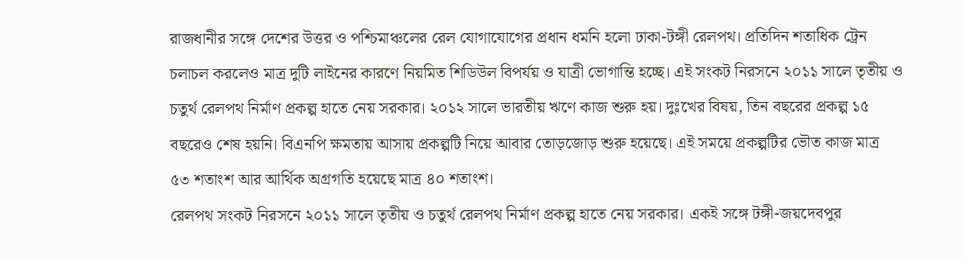রাজধানীর সঙ্গে দেশের উত্তর ও পশ্চিমাঞ্চলের রেল যোগাযোগের প্রধান ধমনি হলো ঢাকা-টঙ্গী রেলপথ। প্রতিদিন শতাধিক ট্রেন চলাচল করলেও মাত্র দুটি লাইনের কারণে নিয়মিত শিডিউল বিপর্যয় ও যাত্রী ভোগান্তি হচ্ছে। এই সংকট নিরসনে ২০১১ সালে তৃতীয় ও চতুর্থ রেলপথ নির্মাণ প্রকল্প হাতে নেয় সরকার। ২০১২ সালে ভারতীয় ঋণে কাজ শুরু হয়। দুঃখের বিষয়, তিন বছরের প্রকল্প ১৫ বছরেও শেষ হয়নি। বিএনপি ক্ষমতায় আসায় প্রকল্পটি নিয়ে আবার তোড়জোড় শুরু হয়েছে। এই সময়ে প্রকল্পটির ভৌত কাজ মাত্র ৫৩ শতাংশ আর আর্থিক অগ্রগতি হয়েছে মাত্র ৪০ শতাংশ।
রেলপথ সংকট নিরসনে ২০১১ সালে তৃতীয় ও চতুর্থ রেলপথ নির্মাণ প্রকল্প হাতে নেয় সরকার। একই সঙ্গে টঙ্গী-জয়দেবপুর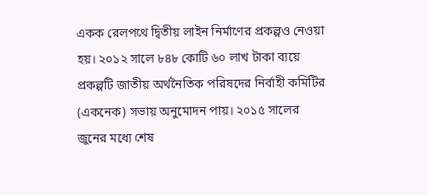একক রেলপথে দ্বিতীয় লাইন নির্মাণের প্রকল্পও নেওয়া হয়। ২০১২ সালে ৮৪৮ কোটি ৬০ লাখ টাকা ব্যয়ে প্রকল্পটি জাতীয় অর্থনৈতিক পরিষদের নির্বাহী কমিটির (একনেক) সভায় অনুমোদন পায়। ২০১৫ সালের জুনের মধ্যে শেষ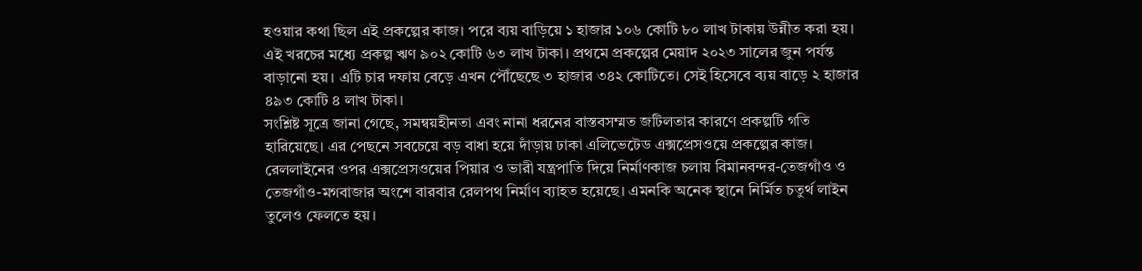হওয়ার কথা ছিল এই প্রকল্পের কাজ। পরে ব্যয় বাড়িয়ে ১ হাজার ১০৬ কোটি ৮০ লাখ টাকায় উন্নীত করা হয়। এই খরচের মধ্যে প্রকল্প ঋণ ৯০২ কোটি ৬৩ লাখ টাকা। প্রথমে প্রকল্পের মেয়াদ ২০২৩ সালের জুন পর্যন্ত বাড়ানো হয়। এটি চার দফায় বেড়ে এখন পৌঁছেছে ৩ হাজার ৩৪২ কোটিতে। সেই হিসেবে ব্যয় বাড়ে ২ হাজার ৪৯৩ কোটি ৪ লাখ টাকা।
সংশ্লিষ্ট সূত্রে জানা গেছে, সমন্বয়হীনতা এবং নানা ধরনের বাস্তবসম্মত জটিলতার কারণে প্রকল্পটি গতি হারিয়েছে। এর পেছনে সবচেয়ে বড় বাধা হয়ে দাঁড়ায় ঢাকা এলিভেটেড এক্সপ্রেসওয়ে প্রকল্পের কাজ। রেললাইনের ওপর এক্সপ্রেসওয়ের পিয়ার ও ভারী যন্ত্রপাতি দিয়ে নির্মাণকাজ চলায় বিমানবন্দর-তেজগাঁও ও তেজগাঁও-মগবাজার অংশে বারবার রেলপথ নির্মাণ ব্যাহত হয়েছে। এমনকি অনেক স্থানে নির্মিত চতুর্থ লাইন তুলেও ফেলতে হয়।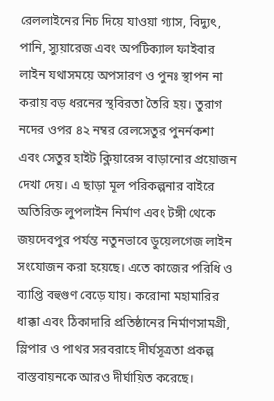রেললাইনের নিচ দিয়ে যাওয়া গ্যাস, বিদ্যুৎ, পানি, স্যুয়ারেজ এবং অপটিক্যাল ফাইবার লাইন যথাসময়ে অপসারণ ও পুনঃ স্থাপন না করায় বড় ধরনের স্থবিরতা তৈরি হয়। তুরাগ নদের ওপর ৪২ নম্বর রেলসেতুর পুনর্নকশা এবং সেতুর হাইট ক্লিয়ারেন্স বাড়ানোর প্রয়োজন দেখা দেয়। এ ছাড়া মূল পরিকল্পনার বাইরে অতিরিক্ত লুপলাইন নির্মাণ এবং টঙ্গী থেকে জয়দেবপুর পর্যন্ত নতুনভাবে ডুয়েলগেজ লাইন সংযোজন করা হয়েছে। এতে কাজের পরিধি ও ব্যাপ্তি বহুগুণ বেড়ে যায়। করোনা মহামারির ধাক্কা এবং ঠিকাদারি প্রতিষ্ঠানের নির্মাণসামগ্রী, স্লিপার ও পাথর সরবরাহে দীর্ঘসূত্রতা প্রকল্প বাস্তবায়নকে আরও দীর্ঘায়িত করেছে।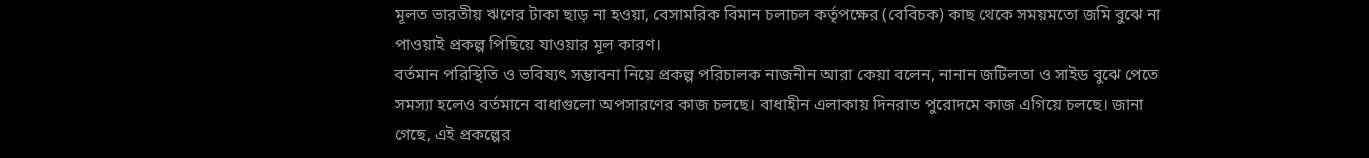মূলত ভারতীয় ঋণের টাকা ছাড় না হওয়া, বেসামরিক বিমান চলাচল কর্তৃপক্ষের (বেবিচক) কাছ থেকে সময়মতো জমি বুঝে না পাওয়াই প্রকল্প পিছিয়ে যাওয়ার মূল কারণ।
বর্তমান পরিস্থিতি ও ভবিষ্যৎ সম্ভাবনা নিয়ে প্রকল্প পরিচালক নাজনীন আরা কেয়া বলেন, নানান জটিলতা ও সাইড বুঝে পেতে সমস্যা হলেও বর্তমানে বাধাগুলো অপসারণের কাজ চলছে। বাধাহীন এলাকায় দিনরাত পুরোদমে কাজ এগিয়ে চলছে। জানা গেছে, এই প্রকল্পের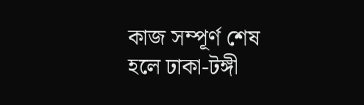কাজ সম্পূর্ণ শেষ হলে ঢাকা-টঙ্গী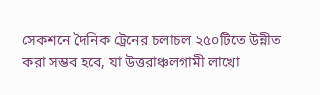সেকশনে দৈনিক ট্রেনের চলাচল ২৫০টিতে উন্নীত করা সম্ভব হবে, যা উত্তরাঞ্চলগামী লাখো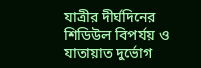যাত্রীর দীর্ঘদিনের শিডিউল বিপর্যয় ও যাতায়াত দুর্ভোগ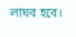লাঘব হবে।